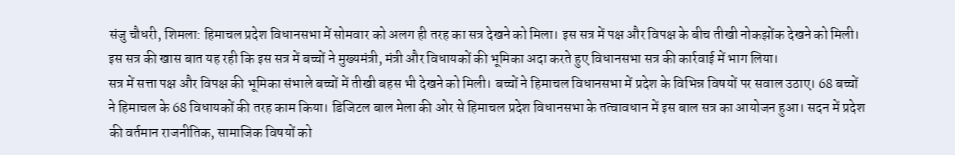संजु चौधरी, शिमला: हिमाचल प्रदेश विधानसभा में सोमवार को अलग ही तरह का सत्र देखने को मिला। इस सत्र में पक्ष और विपक्ष के बीच तीखी नोकझोंक देखने को मिली। इस सत्र की खास बात यह रही कि इस सत्र में बच्चों ने मुख्यमंत्री, मंत्री और विधायकों की भूमिका अदा करते हुए विधानसभा सत्र की कार्रवाई में भाग लिया।
सत्र में सत्ता पक्ष और विपक्ष की भूमिका संभाले बच्चों में तीखी बहस भी देखने को मिली। बच्चों ने हिमाचल विधानसभा में प्रदेश के विभिन्न विषयों पर सवाल उठाए। 68 बच्चों ने हिमाचल के 68 विधायकों की तरह काम किया। डिजिटल बाल मेला की ओर से हिमाचल प्रदेश विधानसभा के तत्वावधान में इस बाल सत्र का आयोजन हुआ। सदन में प्रदेश की वर्तमान राजनीतिक, सामाजिक विषयों को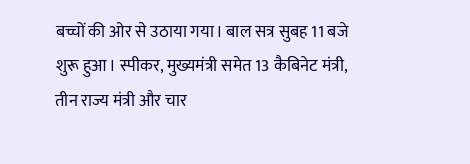बच्चों की ओर से उठाया गया। बाल सत्र सुबह 11 बजे शुरू हुआ। स्पीकर, मुख्यमंत्री समेत 13 कैबिनेट मंत्री, तीन राज्य मंत्री और चार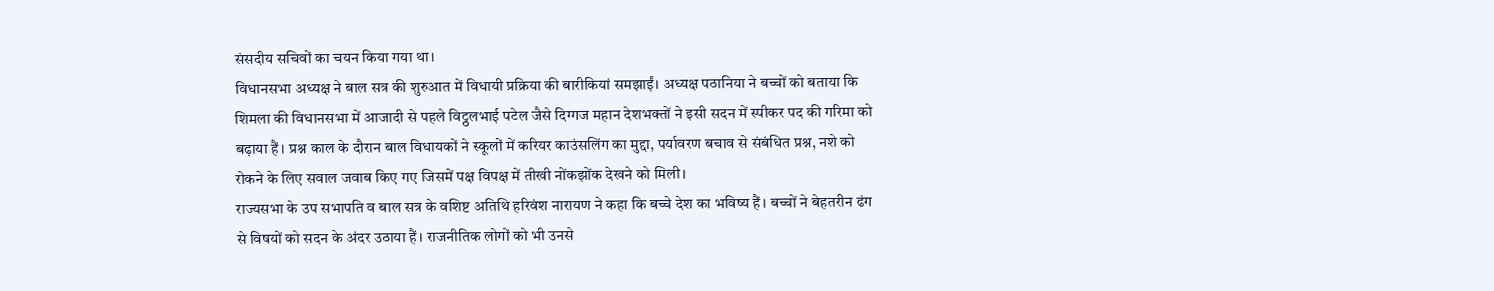संसदीय सचिवों का चयन किया गया था।
विधानसभा अध्यक्ष ने बाल सत्र की शुरुआत में विधायी प्रक्रिया की बारीकियां समझाईं। अध्यक्ष पठानिया ने बच्चों को बताया कि शिमला की विधानसभा में आजादी से पहले विट्ठलभाई पटेल जैसे दिग्गज महान देशभक्तों ने इसी सदन में स्पीकर पद की गरिमा को बढ़ाया हैं। प्रश्न काल के दौरान बाल विधायकों ने स्कूलों में करियर काउंसलिंग का मुद्दा, पर्यावरण बचाव से संबंधित प्रश्न, नशे को रोकने के लिए सवाल जवाब किए गए जिसमें पक्ष विपक्ष में तीखी नोंकझोंक देखने को मिली।
राज्यसभा के उप सभापति व बाल सत्र के वशिष्ट अतिथि हरिवंश नारायण ने कहा कि बच्चे देश का भविष्य हैं। बच्चों ने बेहतरीन ढंग से विषयों को सदन के अंदर उठाया हैं। राजनीतिक लोगों को भी उनसे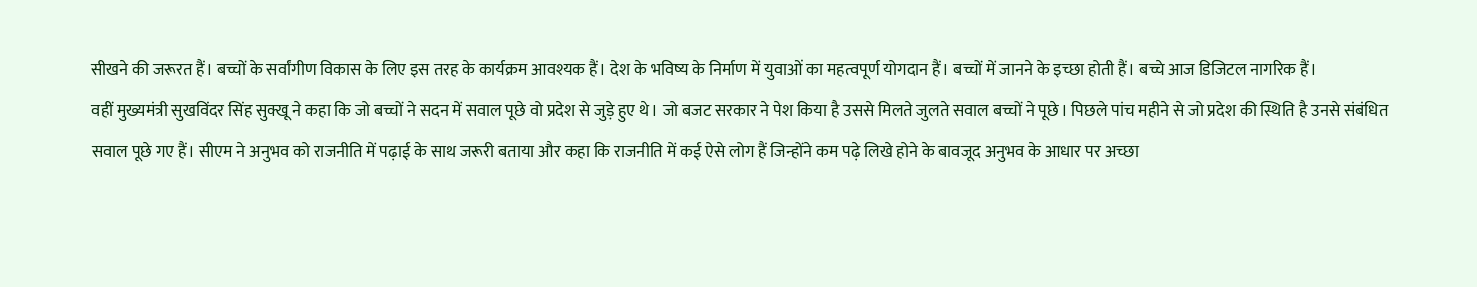सीखने की जरूरत हैं। बच्चों के सर्वांगीण विकास के लिए इस तरह के कार्यक्रम आवश्यक हैं। देश के भविष्य के निर्माण में युवाओं का महत्वपूर्ण योगदान हैं। बच्चों में जानने के इच्छा होती हैं। बच्चे आज डिजिटल नागरिक हैं।
वहीं मुख्यमंत्री सुखविंदर सिंह सुक्खू ने कहा कि जो बच्चों ने सदन में सवाल पूछे वो प्रदेश से जुड़े हुए थे। जो बजट सरकार ने पेश किया है उससे मिलते जुलते सवाल बच्चों ने पूछे। पिछले पांच महीने से जो प्रदेश की स्थिति है उनसे संबंधित सवाल पूछे गए हैं। सीएम ने अनुभव को राजनीति में पढ़ाई के साथ जरूरी बताया और कहा कि राजनीति में कई ऐसे लोग हैं जिन्होंने कम पढ़े लिखे होने के बावजूद अनुभव के आधार पर अच्छा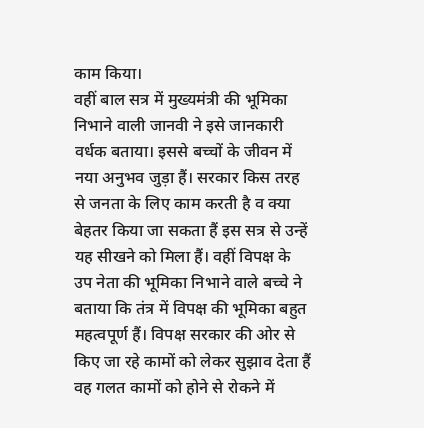काम किया।
वहीं बाल सत्र में मुख्यमंत्री की भूमिका निभाने वाली जानवी ने इसे जानकारी वर्धक बताया। इससे बच्चों के जीवन में नया अनुभव जुड़ा हैं। सरकार किस तरह से जनता के लिए काम करती है व क्या बेहतर किया जा सकता हैं इस सत्र से उन्हें यह सीखने को मिला हैं। वहीं विपक्ष के उप नेता की भूमिका निभाने वाले बच्चे ने बताया कि तंत्र में विपक्ष की भूमिका बहुत महत्वपूर्ण हैं। विपक्ष सरकार की ओर से किए जा रहे कामों को लेकर सुझाव देता हैं वह गलत कामों को होने से रोकने में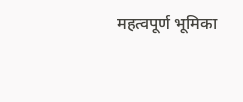महत्वपूर्ण भूमिका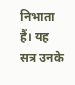निभाता हैं। यह सत्र उनके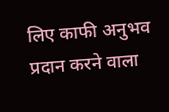लिए काफी अनुभव प्रदान करने वाला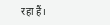रहा हैं।